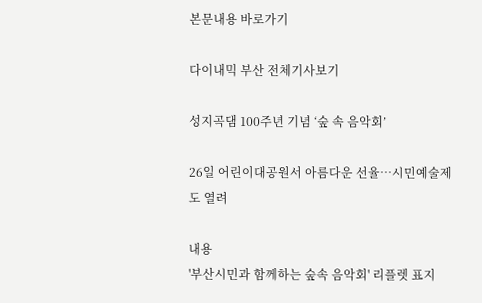본문내용 바로가기

다이내믹 부산 전체기사보기

성지곡댐 100주년 기념 ‘숲 속 음악회’

26일 어린이대공원서 아름다운 선율…시민예술제도 열려

내용
'부산시민과 함께하는 숲속 음악회' 리플렛 표지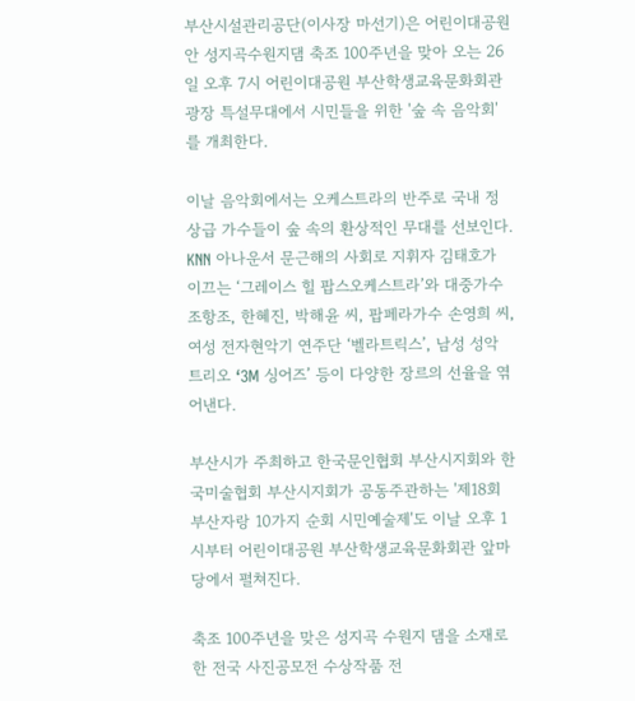부산시설관리공단(이사장 마선기)은 어린이대공원 안 성지곡수원지댐 축조 100주년을 맞아 오는 26일 오후 7시 어린이대공원 부산학생교육문화회관 광장 특설무대에서 시민들을 위한 '숲 속 음악회'를 개최한다.

이날 음악회에서는 오케스트라의 반주로 국내 정상급 가수들이 숲 속의 환상적인 무대를 선보인다. KNN 아나운서 문근해의 사회로 지휘자 김태호가 이끄는 ‘그레이스 힐 팝스오케스트라’와 대중가수 조항조, 한혜진, 박해윤 씨, 팝페라가수 손영희 씨, 여성 전자현악기 연주단 ‘벨라트릭스’, 남성 성악 트리오 ‘3M 싱어즈’ 등이 다양한 장르의 선율을 엮어낸다.

부산시가 주최하고 한국문인협회 부산시지회와 한국미술협회 부산시지회가 공동주관하는 '제18회 부산자랑 10가지 순회 시민예술제'도 이날 오후 1시부터 어린이대공원 부산학생교육문화회관 앞마당에서 펼쳐진다.

축조 100주년을 맞은 성지곡 수원지 댐을 소재로 한 전국 사진공모전 수상작품 전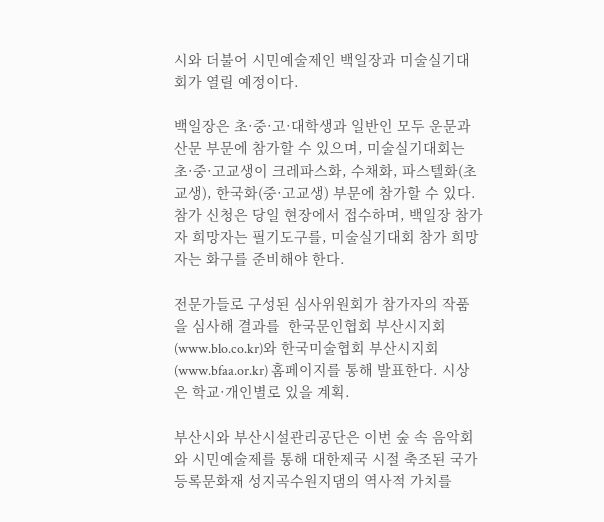시와 더불어 시민예술제인 백일장과 미술실기대회가 열릴 예정이다.

백일장은 초·중·고·대학생과 일반인 모두 운문과 산문 부문에 참가할 수 있으며, 미술실기대회는 초·중·고교생이 크레파스화, 수채화, 파스텔화(초교생), 한국화(중·고교생) 부문에 참가할 수 있다. 참가 신청은 당일 현장에서 접수하며, 백일장 참가자 희망자는 필기도구를, 미술실기대회 참가 희망자는 화구를 준비해야 한다.

전문가들로 구성된 심사위원회가 참가자의 작품을 심사해 결과를  한국문인협회 부산시지회(www.blo.co.kr)와 한국미술협회 부산시지회(www.bfaa.or.kr) 홈페이지를 통해 발표한다. 시상은 학교·개인별로 있을 계획.

부산시와 부산시설관리공단은 이번 숲 속 음악회와 시민예술제를 통해 대한제국 시절 축조된 국가등록문화재 성지곡수원지댐의 역사적 가치를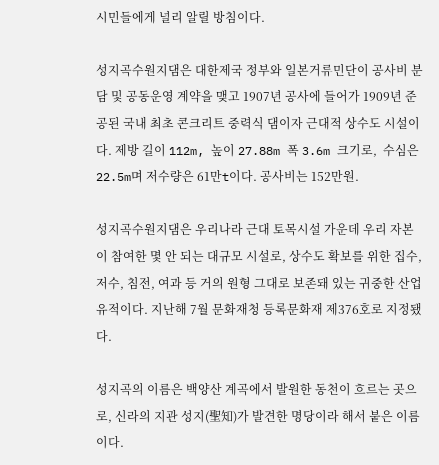시민들에게 널리 알릴 방침이다.

성지곡수원지댐은 대한제국 정부와 일본거류민단이 공사비 분담 및 공동운영 계약을 맺고 1907년 공사에 들어가 1909년 준공된 국내 최초 콘크리트 중력식 댐이자 근대적 상수도 시설이다. 제방 길이 112m, 높이 27.88m 폭 3.6m 크기로,  수심은 22.5m며 저수량은 61만t이다. 공사비는 152만원.

성지곡수원지댐은 우리나라 근대 토목시설 가운데 우리 자본이 참여한 몇 안 되는 대규모 시설로, 상수도 확보를 위한 집수, 저수, 침전, 여과 등 거의 원형 그대로 보존돼 있는 귀중한 산업유적이다. 지난해 7월 문화재청 등록문화재 제376호로 지정됐다.

성지곡의 이름은 백양산 계곡에서 발원한 동천이 흐르는 곳으로, 신라의 지관 성지(聖知)가 발견한 명당이라 해서 붙은 이름이다.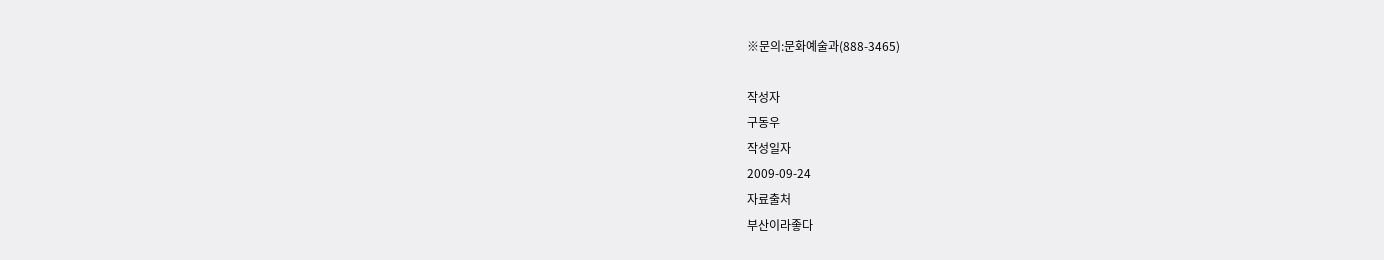※문의:문화예술과(888-3465)

작성자
구동우
작성일자
2009-09-24
자료출처
부산이라좋다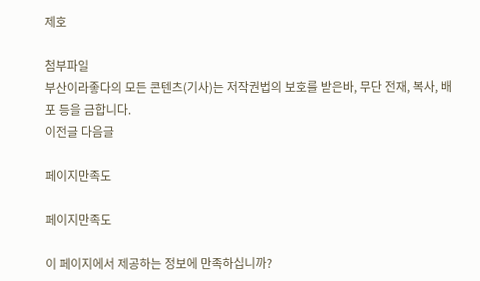제호

첨부파일
부산이라좋다의 모든 콘텐츠(기사)는 저작권법의 보호를 받은바, 무단 전재, 복사, 배포 등을 금합니다.
이전글 다음글

페이지만족도

페이지만족도

이 페이지에서 제공하는 정보에 만족하십니까?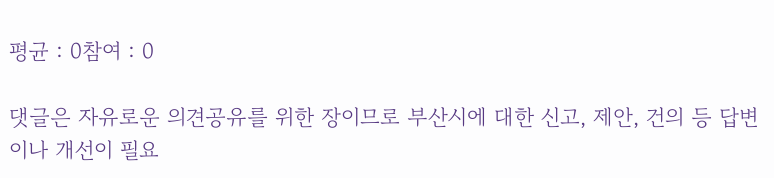평균 : 0참여 : 0

댓글은 자유로운 의견공유를 위한 장이므로 부산시에 대한 신고, 제안, 건의 등 답변이나 개선이 필요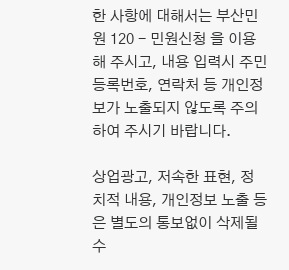한 사항에 대해서는 부산민원 120 - 민원신청 을 이용해 주시고, 내용 입력시 주민등록번호, 연락처 등 개인정보가 노출되지 않도록 주의하여 주시기 바랍니다.

상업광고, 저속한 표현, 정치적 내용, 개인정보 노출 등은 별도의 통보없이 삭제될 수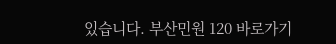있습니다. 부산민원 120 바로가기